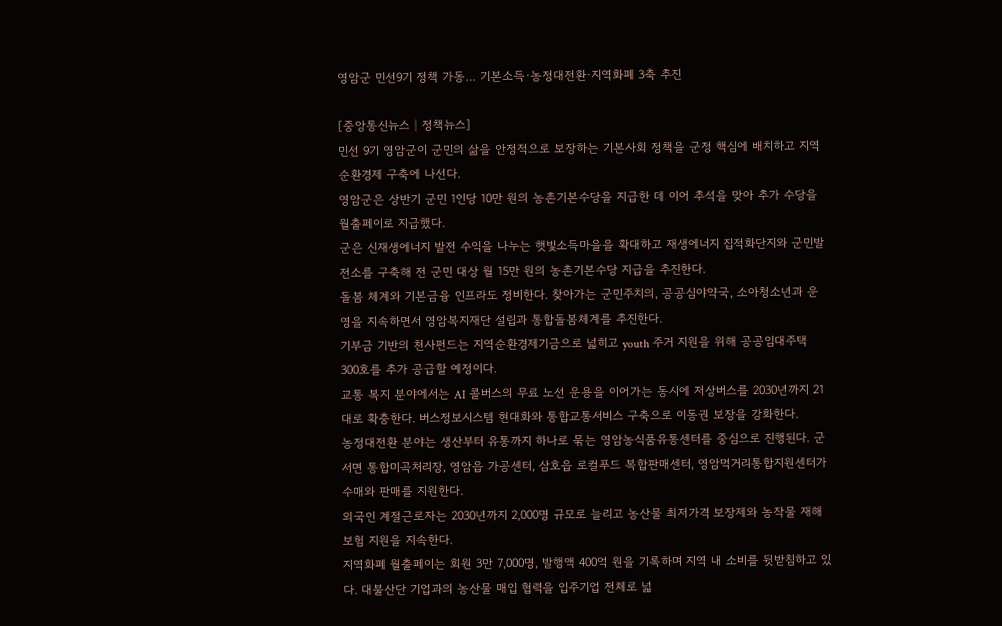영암군 민선9기 정책 가동… 기본소득·농정대전환·지역화폐 3축 추진

[중앙통신뉴스│정책뉴스]
민선 9기 영암군이 군민의 삶을 안정적으로 보장하는 기본사회 정책을 군정 핵심에 배치하고 지역순환경제 구축에 나선다.
영암군은 상반기 군민 1인당 10만 원의 농촌기본수당을 지급한 데 이어 추석을 맞아 추가 수당을 월출페이로 지급했다.
군은 신재생에너지 발전 수익을 나누는 햇빛소득마을을 확대하고 재생에너지 집적화단지와 군민발전소를 구축해 전 군민 대상 월 15만 원의 농촌기본수당 지급을 추진한다.
돌봄 체계와 기본금융 인프라도 정비한다. 찾아가는 군민주치의, 공공심야약국, 소아청소년과 운영을 지속하면서 영암복지재단 설립과 통합돌봄체계를 추진한다.
기부금 기반의 천사펀드는 지역순환경제기금으로 넓히고 youth 주거 지원을 위해 공공임대주택 300호를 추가 공급할 예정이다.
교통 복지 분야에서는 AI 콜버스의 무료 노선 운용을 이어가는 동시에 저상버스를 2030년까지 21대로 확충한다. 버스정보시스템 현대화와 통합교통서비스 구축으로 이동권 보장을 강화한다.
농정대전환 분야는 생산부터 유통까지 하나로 묶는 영암농식품유통센터를 중심으로 진행된다. 군서면 통합미곡처리장, 영암읍 가공센터, 삼호읍 로컬푸드 복합판매센터, 영암먹거리통합지원센터가 수매와 판매를 지원한다.
외국인 계절근로자는 2030년까지 2,000명 규모로 늘리고 농산물 최저가격 보장제와 농작물 재해보험 지원을 지속한다.
지역화폐 월출페이는 회원 3만 7,000명, 발행액 400억 원을 기록하며 지역 내 소비를 뒷받침하고 있다. 대불산단 기업과의 농산물 매입 협력을 입주기업 전체로 넓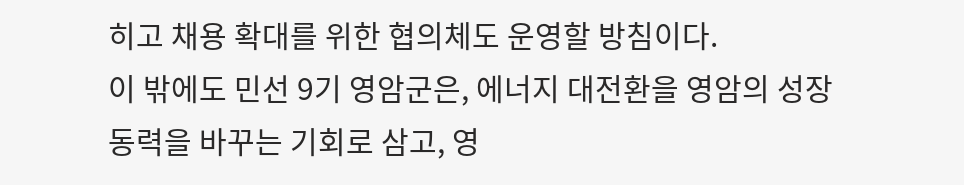히고 채용 확대를 위한 협의체도 운영할 방침이다.
이 밖에도 민선 9기 영암군은, 에너지 대전환을 영암의 성장동력을 바꾸는 기회로 삼고, 영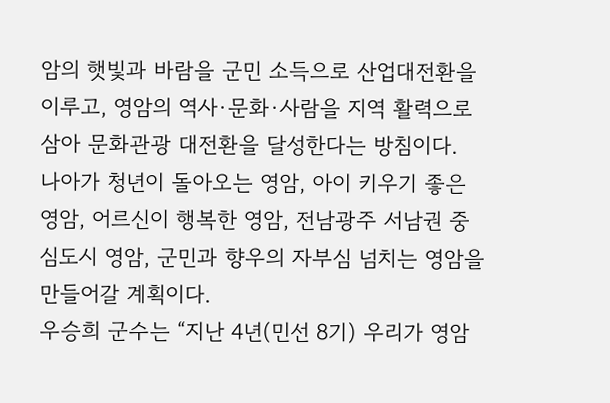암의 햇빛과 바람을 군민 소득으로 산업대전환을 이루고, 영암의 역사·문화·사람을 지역 활력으로 삼아 문화관광 대전환을 달성한다는 방침이다.
나아가 청년이 돌아오는 영암, 아이 키우기 좋은 영암, 어르신이 행복한 영암, 전남광주 서남권 중심도시 영암, 군민과 향우의 자부심 넘치는 영암을 만들어갈 계획이다.
우승희 군수는 “지난 4년(민선 8기) 우리가 영암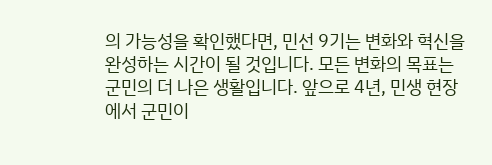의 가능성을 확인했다면, 민선 9기는 변화와 혁신을 완성하는 시간이 될 것입니다. 모든 변화의 목표는 군민의 더 나은 생활입니다. 앞으로 4년, 민생 현장에서 군민이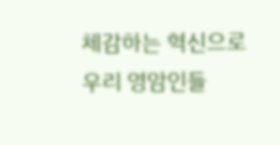체감하는 혁신으로 우리 영암인들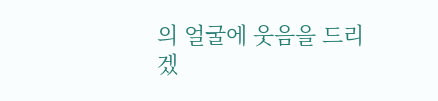의 얼굴에 웃음을 드리겠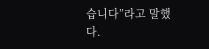습니다”라고 말했다.